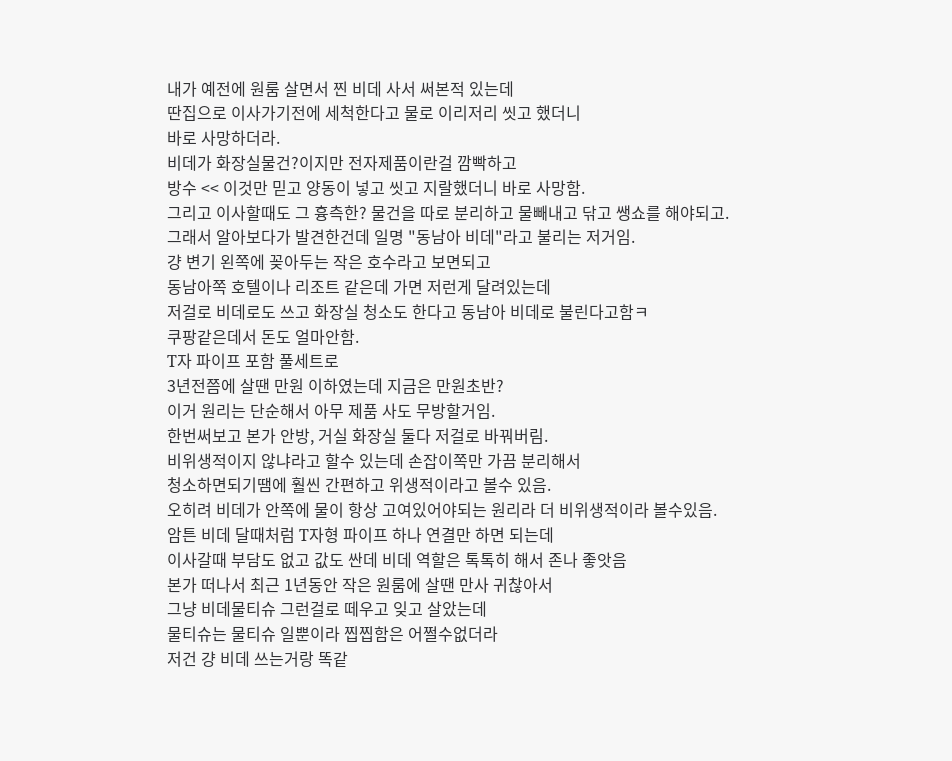내가 예전에 원룸 살면서 찐 비데 사서 써본적 있는데
딴집으로 이사가기전에 세척한다고 물로 이리저리 씻고 했더니
바로 사망하더라.
비데가 화장실물건?이지만 전자제품이란걸 깜빡하고
방수 << 이것만 믿고 양동이 넣고 씻고 지랄했더니 바로 사망함.
그리고 이사할때도 그 흉측한? 물건을 따로 분리하고 물빼내고 닦고 쌩쇼를 해야되고.
그래서 알아보다가 발견한건데 일명 "동남아 비데"라고 불리는 저거임.
걍 변기 왼쪽에 꽂아두는 작은 호수라고 보면되고
동남아쪽 호텔이나 리조트 같은데 가면 저런게 달려있는데
저걸로 비데로도 쓰고 화장실 청소도 한다고 동남아 비데로 불린다고함ㅋ
쿠팡같은데서 돈도 얼마안함.
T자 파이프 포함 풀세트로
3년전쯤에 살땐 만원 이하였는데 지금은 만원초반?
이거 원리는 단순해서 아무 제품 사도 무방할거임.
한번써보고 본가 안방, 거실 화장실 둘다 저걸로 바꿔버림.
비위생적이지 않냐라고 할수 있는데 손잡이쪽만 가끔 분리해서
청소하면되기땜에 훨씬 간편하고 위생적이라고 볼수 있음.
오히려 비데가 안쪽에 물이 항상 고여있어야되는 원리라 더 비위생적이라 볼수있음.
암튼 비데 달때처럼 T자형 파이프 하나 연결만 하면 되는데
이사갈때 부담도 없고 값도 싼데 비데 역할은 톡톡히 해서 존나 좋앗음
본가 떠나서 최근 1년동안 작은 원룸에 살땐 만사 귀찮아서
그냥 비데물티슈 그런걸로 떼우고 잊고 살았는데
물티슈는 물티슈 일뿐이라 찝찝함은 어쩔수없더라
저건 걍 비데 쓰는거랑 똑같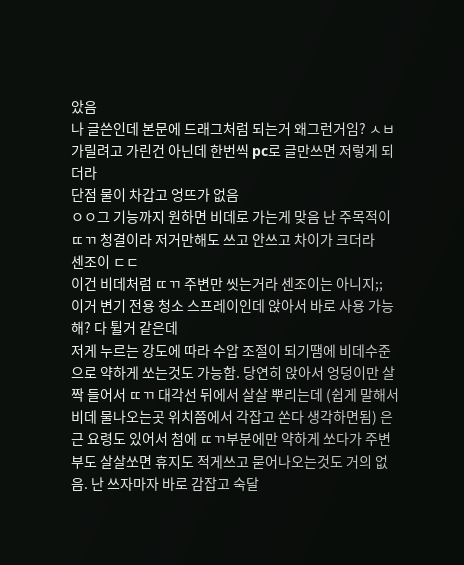았음
나 글쓴인데 본문에 드래그처럼 되는거 왜그런거임? ㅅㅂ 가릴려고 가린건 아닌데 한번씩 pc로 글만쓰면 저렇게 되더라
단점 물이 차갑고 엉뜨가 없음
ㅇㅇ그 기능까지 원하면 비데로 가는게 맞음 난 주목적이 ㄸㄲ 청결이라 저거만해도 쓰고 안쓰고 차이가 크더라
센조이 ㄷㄷ
이건 비데처럼 ㄸㄲ 주변만 씻는거라 센조이는 아니지;;
이거 변기 전용 청소 스프레이인데 앉아서 바로 사용 가능해? 다 튈거 같은데
저게 누르는 강도에 따라 수압 조절이 되기땜에 비데수준으로 약하게 쏘는것도 가능함. 당연히 앉아서 엉덩이만 살짝 들어서 ㄸㄲ 대각선 뒤에서 살살 뿌리는데 (쉽게 말해서 비데 물나오는곳 위치쯤에서 각잡고 쏜다 생각하면됨) 은근 요령도 있어서 첨에 ㄸㄲ부분에만 약하게 쏘다가 주변부도 살살쏘면 휴지도 적게쓰고 묻어나오는것도 거의 없음. 난 쓰자마자 바로 감잡고 숙달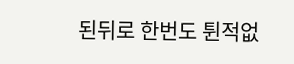된뒤로 한번도 튄적없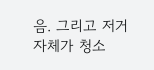음. 그리고 저거 자체가 청소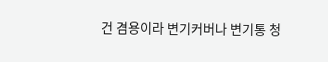건 겸용이라 변기커버나 변기통 청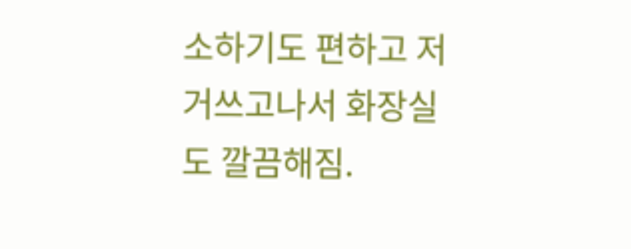소하기도 편하고 저거쓰고나서 화장실도 깔끔해짐.